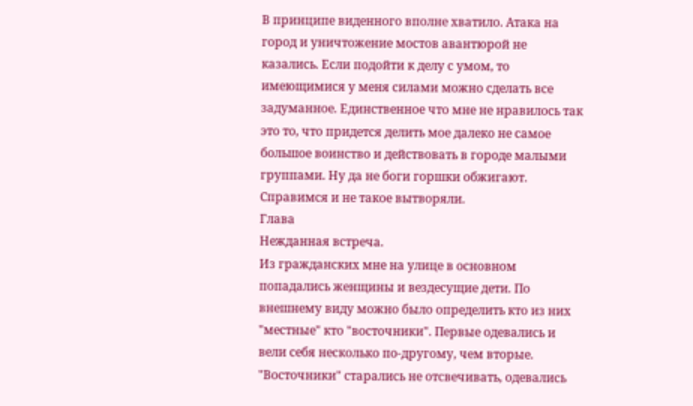В принципе виденного вполне хватило. Атака на город и уничтожение мостов авантюрой не казались. Если подойти к делу с умом, то имеющимися у меня силами можно сделать все задуманное. Единственное что мне не нравилось так это то, что придется делить мое далеко не самое большое воинство и действовать в городе малыми группами. Ну да не боги горшки обжигают. Справимся и не такое вытворяли.
Глава
Нежданная встреча.
Из гражданских мне на улице в основном попадались женщины и вездесущие дети. По внешнему виду можно было определить кто из них "местные" кто "восточники". Первые одевались и вели себя несколько по-другому, чем вторые. "Восточники" старались не отсвечивать, одевались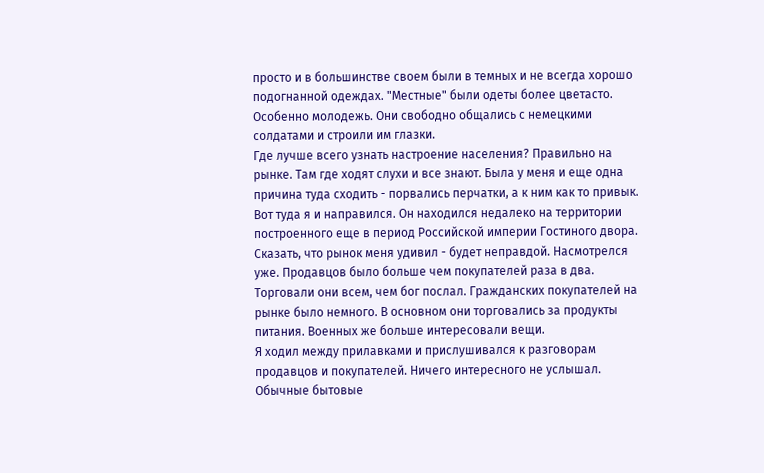просто и в большинстве своем были в темных и не всегда хорошо подогнанной одеждах. "Местные" были одеты более цветасто. Особенно молодежь. Они свободно общались с немецкими солдатами и строили им глазки.
Где лучше всего узнать настроение населения? Правильно на рынке. Там где ходят слухи и все знают. Была у меня и еще одна причина туда сходить - порвались перчатки, а к ним как то привык. Вот туда я и направился. Он находился недалеко на территории построенного еще в период Российской империи Гостиного двора.
Сказать, что рынок меня удивил - будет неправдой. Насмотрелся уже. Продавцов было больше чем покупателей раза в два. Торговали они всем, чем бог послал. Гражданских покупателей на рынке было немного. В основном они торговались за продукты питания. Военных же больше интересовали вещи.
Я ходил между прилавками и прислушивался к разговорам продавцов и покупателей. Ничего интересного не услышал. Обычные бытовые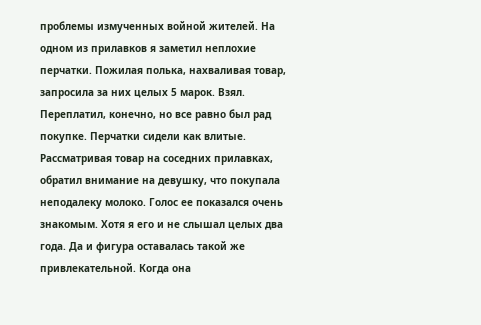проблемы измученных войной жителей. На одном из прилавков я заметил неплохие перчатки. Пожилая полька, нахваливая товар, запросила за них целых 5 марок. Взял. Переплатил, конечно, но все равно был рад покупке. Перчатки сидели как влитые.
Рассматривая товар на соседних прилавках, обратил внимание на девушку, что покупала неподалеку молоко. Голос ее показался очень знакомым. Хотя я его и не слышал целых два года. Да и фигура оставалась такой же привлекательной. Когда она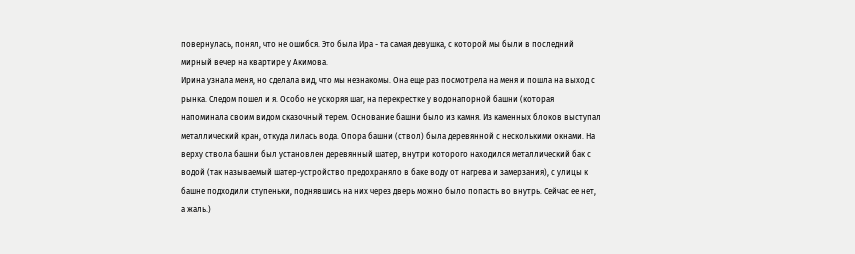повернулась, понял, что не ошибся. Это была Ира - та самая девушка, с которой мы были в последний мирный вечер на квартире у Акимова.
Ирина узнала меня, но сделала вид, что мы незнакомы. Она еще раз посмотрела на меня и пошла на выход с рынка. Следом пошел и я. Особо не ускоряя шаг, на перекрестке у водонапорной башни (которая напоминала своим видом сказочный терем. Основание башни было из камня. Из каменных блоков выступал металлический кран, откуда лилась вода. Опора башни (ствол) была деревянной с несколькими окнами. На верху ствола башни был установлен деревянный шатер, внутри которого находился металлический бак с водой (так называемый шатер-устройство предохраняло в баке воду от нагрева и замерзания), с улицы к башне подходили ступеньки, поднявшись на них через дверь можно было попасть во внутрь. Сейчас ее нет, а жаль.)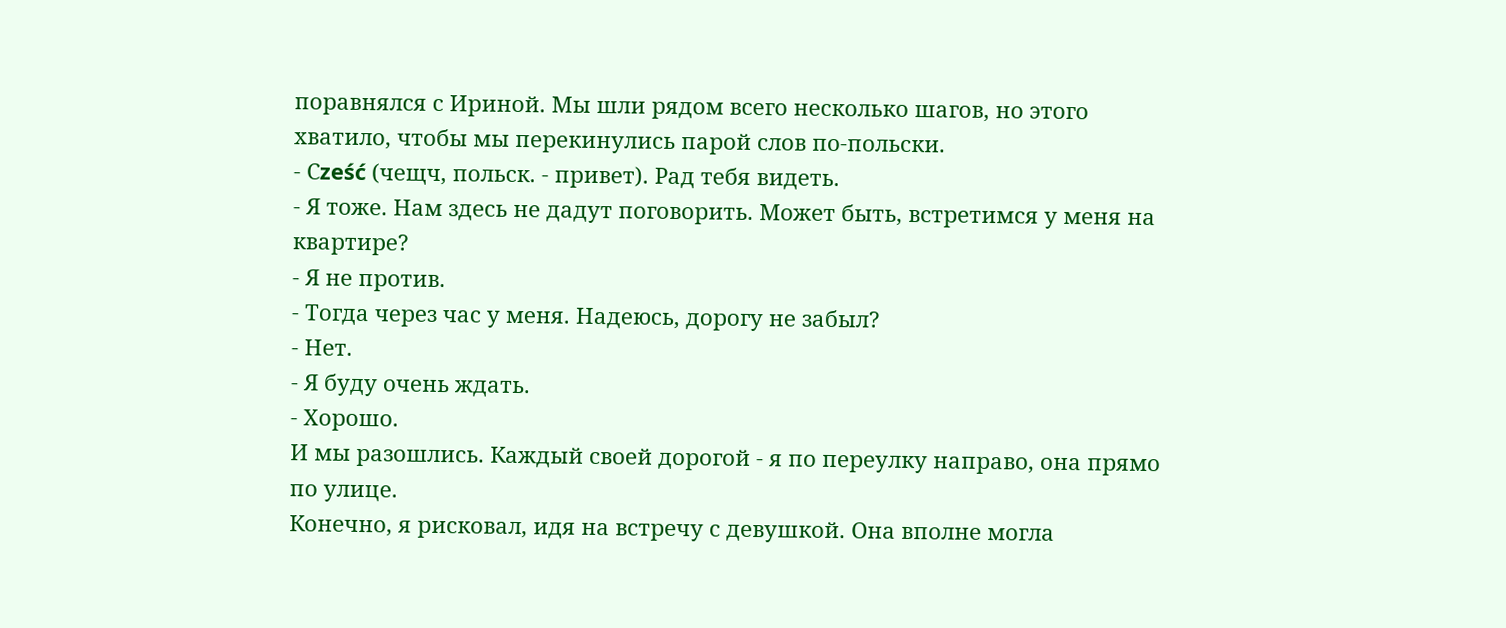поравнялся с Ириной. Мы шли рядом всего несколько шагов, но этого хватило, чтобы мы перекинулись парой слов по-польски.
- Сześć (чещч, польск. - привет). Рад тебя видеть.
- Я тоже. Нам здесь не дадут поговорить. Может быть, встретимся у меня на квартире?
- Я не против.
- Тогда через час у меня. Надеюсь, дорогу не забыл?
- Нет.
- Я буду очень ждать.
- Хорошо.
И мы разошлись. Каждый своей дорогой - я по переулку направо, она прямо по улице.
Конечно, я рисковал, идя на встречу с девушкой. Она вполне могла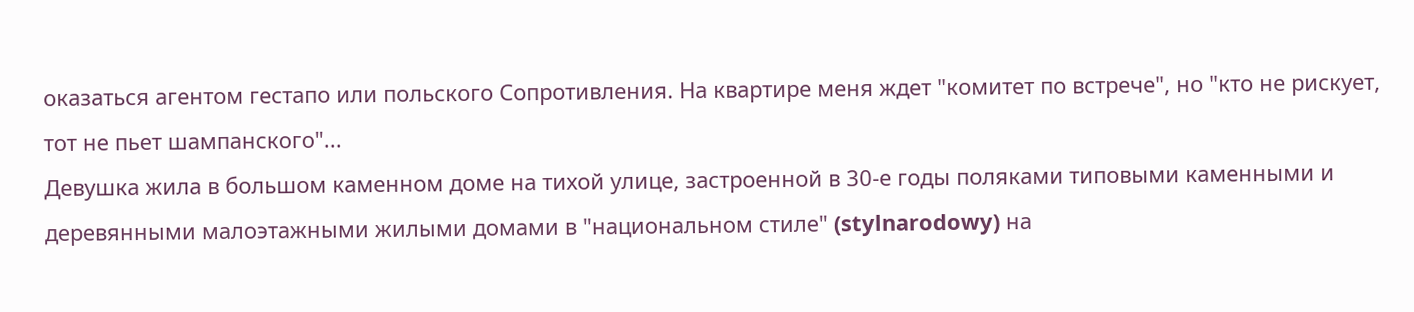оказаться агентом гестапо или польского Сопротивления. На квартире меня ждет "комитет по встрече", но "кто не рискует, тот не пьет шампанского"...
Девушка жила в большом каменном доме на тихой улице, застроенной в 30-е годы поляками типовыми каменными и деревянными малоэтажными жилыми домами в "национальном стиле" (stylnarodowy) на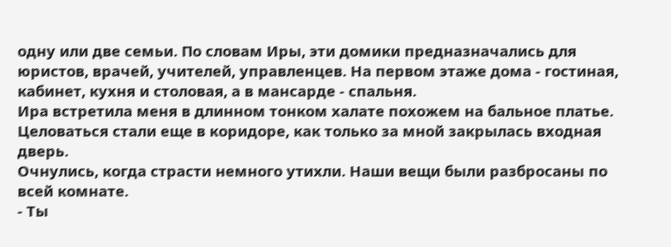одну или две семьи. По словам Иры, эти домики предназначались для юристов, врачей, учителей, управленцев. На первом этаже дома - гостиная, кабинет, кухня и столовая, а в мансарде - спальня.
Ира встретила меня в длинном тонком халате похожем на бальное платье. Целоваться стали еще в коридоре, как только за мной закрылась входная дверь.
Очнулись, когда страсти немного утихли. Наши вещи были разбросаны по всей комнате.
- Ты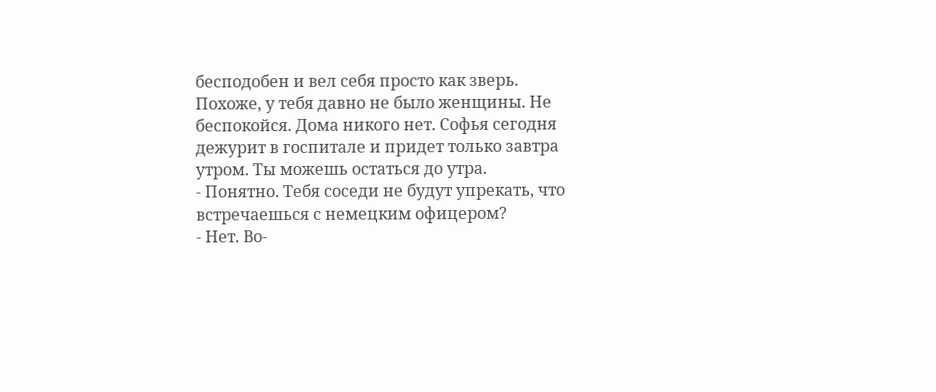бесподобен и вел себя просто как зверь. Похоже, у тебя давно не было женщины. Не беспокойся. Дома никого нет. Софья сегодня дежурит в госпитале и придет только завтра утром. Ты можешь остаться до утра.
- Понятно. Тебя соседи не будут упрекать, что встречаешься с немецким офицером?
- Нет. Во-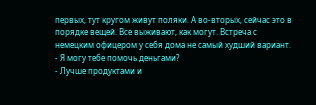первых, тут кругом живут поляки. А во-вторых, сейчас это в порядке вещей. Все выживают, как могут. Встреча с немецким офицером у себя дома не самый худший вариант.
- Я могу тебе помочь деньгами?
- Лучше продуктами и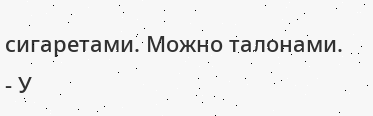сигаретами. Можно талонами.
- У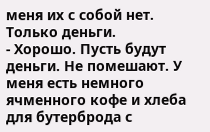меня их с собой нет. Только деньги.
- Хорошо. Пусть будут деньги. Не помешают. У меня есть немного ячменного кофе и хлеба для бутерброда с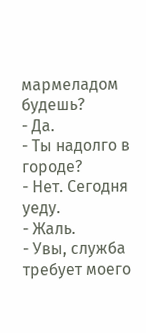мармеладом будешь?
- Да.
- Ты надолго в городе?
- Нет. Сегодня уеду.
- Жаль.
- Увы, служба требует моего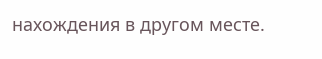нахождения в другом месте.